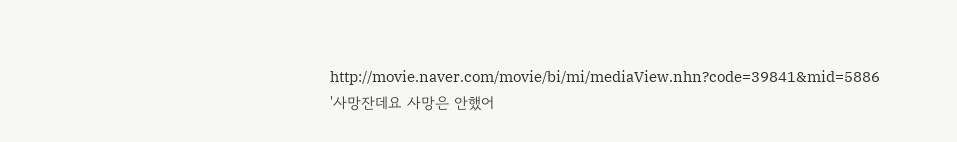http://movie.naver.com/movie/bi/mi/mediaView.nhn?code=39841&mid=5886
'사망잔데요 사망은 안했어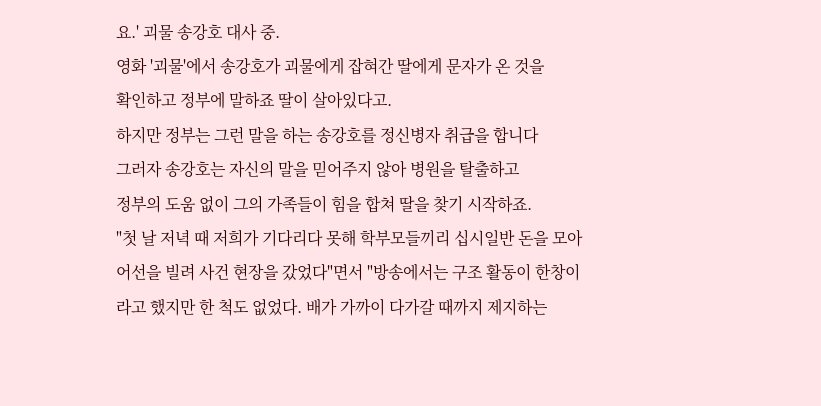요.' 괴물 송강호 대사 중.
영화 '괴물'에서 송강호가 괴물에게 잡혀간 딸에게 문자가 온 것을
확인하고 정부에 말하죠 딸이 살아있다고.
하지만 정부는 그런 말을 하는 송강호를 정신병자 취급을 합니다
그러자 송강호는 자신의 말을 믿어주지 않아 병원을 탈출하고
정부의 도움 없이 그의 가족들이 힘을 합쳐 딸을 찾기 시작하죠.
"첫 날 저녁 때 저희가 기다리다 못해 학부모들끼리 십시일반 돈을 모아 어선을 빌려 사건 현장을 갔었다"면서 "방송에서는 구조 활동이 한창이라고 했지만 한 척도 없었다. 배가 가까이 다가갈 때까지 제지하는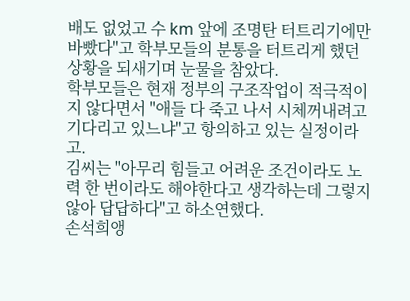배도 없었고 수 km 앞에 조명탄 터트리기에만 바빴다"고 학부모들의 분통을 터트리게 했던 상황을 되새기며 눈물을 참았다.
학부모들은 현재 정부의 구조작업이 적극적이지 않다면서 "애들 다 죽고 나서 시체꺼내려고 기다리고 있느냐"고 항의하고 있는 실정이라고.
김씨는 "아무리 힘들고 어려운 조건이라도 노력 한 번이라도 해야한다고 생각하는데 그렇지 않아 답답하다"고 하소연했다.
손석희앵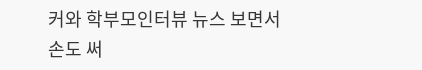커와 학부모인터뷰 뉴스 보면서
손도 써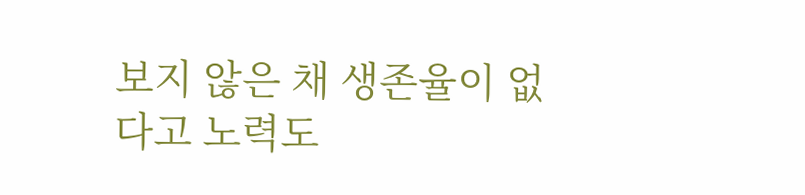보지 않은 채 생존율이 없다고 노력도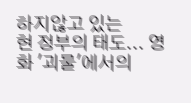하지않고 있는
현 정부의 태도... 영화 '괴물'에서의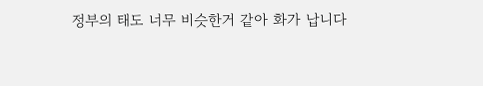정부의 태도 너무 비슷한거 같아 화가 납니다